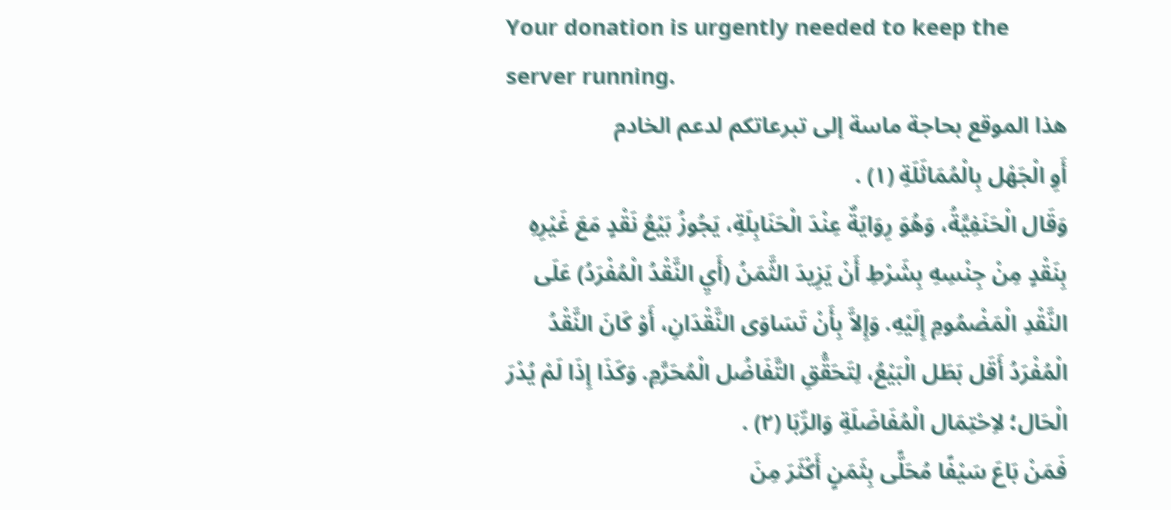Your donation is urgently needed to keep the server running.
هذا الموقع بحاجة ماسة إلى تبرعاتكم لدعم الخادم
أَوِ الْجَهْل بِالْمُمَاثَلَةِ (١) .
وَقَال الْحَنَفِيَّةُ، وَهُوَ رِوَايَةٌ عِنْدَ الْحَنَابِلَةِ، يَجُوزُ بَيْعُ نَقْدٍ مَعَ غَيْرِهِ بِنَقْدٍ مِنْ جِنْسِهِ بِشَرْطِ أَنْ يَزِيدَ الثَّمَنُ (أَيِ النَّقْدُ الْمُفْرَدُ) عَلَى النَّقْدِ الْمَضْمُومِ إِلَيْهِ. وَإِلاَّ بِأَنْ تَسَاوَى النَّقْدَانِ، أَوْ كَانَ النَّقْدُ الْمُفْرَدُ أَقَل بَطَل الْبَيْعُ، لِتَحَقُّقِ التَّفَاضُل الْمُحَرَّمِ. وَكَذَا إِذَا لَمْ يُدْرَ الْحَال؛ لاِحْتِمَال الْمُفَاضَلَةِ وَالرِّبَا (٢) .
فَمَنْ بَاعَ سَيْفًا مُحَلًّى بِثَمَنٍ أَكْثَرَ مِنَ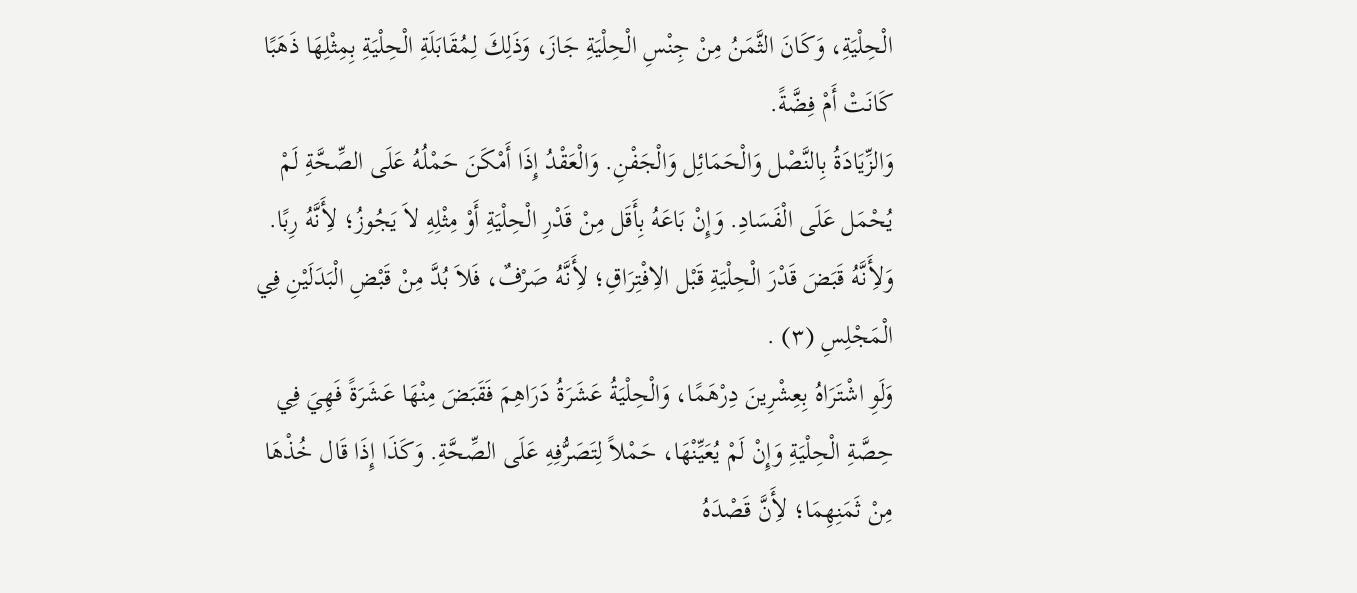الْحِلْيَةِ، وَكَانَ الثَّمَنُ مِنْ جِنْسِ الْحِلْيَةِ جَازَ، وَذَلِكَ لِمُقَابَلَةِ الْحِلْيَةِ بِمِثْلِهَا ذَهَبًا كَانَتْ أَمْ فِضَّةً.
وَالزِّيَادَةُ بِالنَّصْل وَالْحَمَائِل وَالْجَفْنِ. وَالْعَقْدُ إِذَا أَمْكَنَ حَمْلُهُ عَلَى الصِّحَّةِ لَمْ يُحْمَل عَلَى الْفَسَادِ. وَإِنْ بَاعَهُ بِأَقَل مِنْ قَدْرِ الْحِلْيَةِ أَوْ مِثْلِهِ لاَ يَجُوزُ؛ لأَِنَّهُ رِبًا. وَلأَِنَّهُ قَبَضَ قَدْرَ الْحِلْيَةِ قَبْل الاِفْتِرَاقِ؛ لأَِنَّهُ صَرْفٌ، فَلاَ بُدَّ مِنْ قَبْضِ الْبَدَلَيْنِ فِي الْمَجْلِسِ (٣) .
وَلَوِ اشْتَرَاهُ بِعِشْرِينَ دِرْهَمًا، وَالْحِلْيَةُ عَشَرَةُ دَرَاهِمَ فَقَبَضَ مِنْهَا عَشَرَةً فَهِيَ فِي حِصَّةِ الْحِلْيَةِ وَإِنْ لَمْ يُعَيِّنْهَا، حَمْلاً لِتَصَرُّفِهِ عَلَى الصِّحَّةِ. وَكَذَا إِذَا قَال خُذْهَا مِنْ ثَمَنِهِمَا؛ لأَِنَّ قَصْدَهُ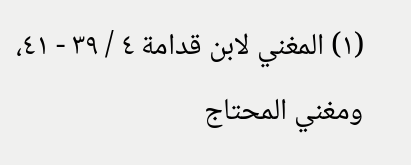(١) المغني لابن قدامة ٤ / ٣٩ - ٤١، ومغني المحتاج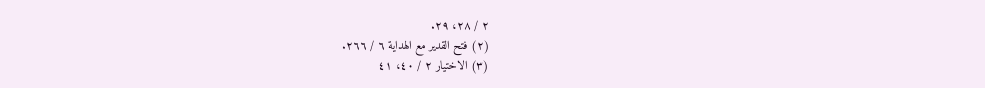٢ / ٢٨، ٢٩.
(٢) فتح القدير مع الهداية ٦ / ٢٦٦.
(٣) الاختيار ٢ / ٤٠، ٤١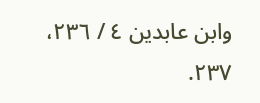وابن عابدين ٤ / ٢٣٦، ٢٣٧.